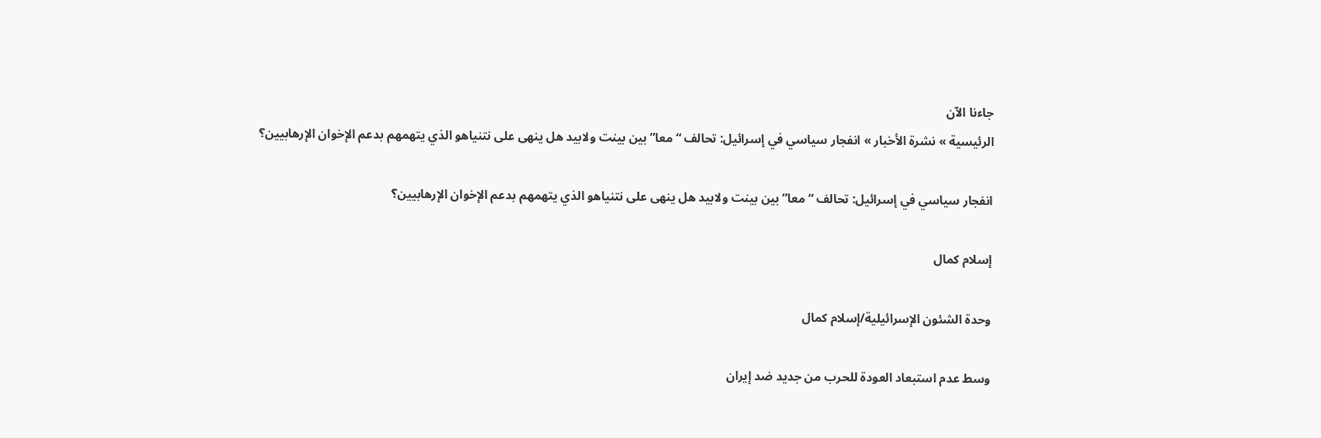جاءنا الآن
الرئيسية » نشرة الأخبار » انفجار سياسي في إسرائيل: تحالف “معا” بين بينت ولابيد هل ينهى على نتنياهو الذي يتهمهم بدعم الإخوان الإرهابيين؟

انفجار سياسي في إسرائيل: تحالف “معا” بين بينت ولابيد هل ينهى على نتنياهو الذي يتهمهم بدعم الإخوان الإرهابيين؟

إسلام كمال

وحدة الشئون الإسرائيلية/إسلام كمال

وسط عدم استبعاد العودة للحرب من جديد ضد إيران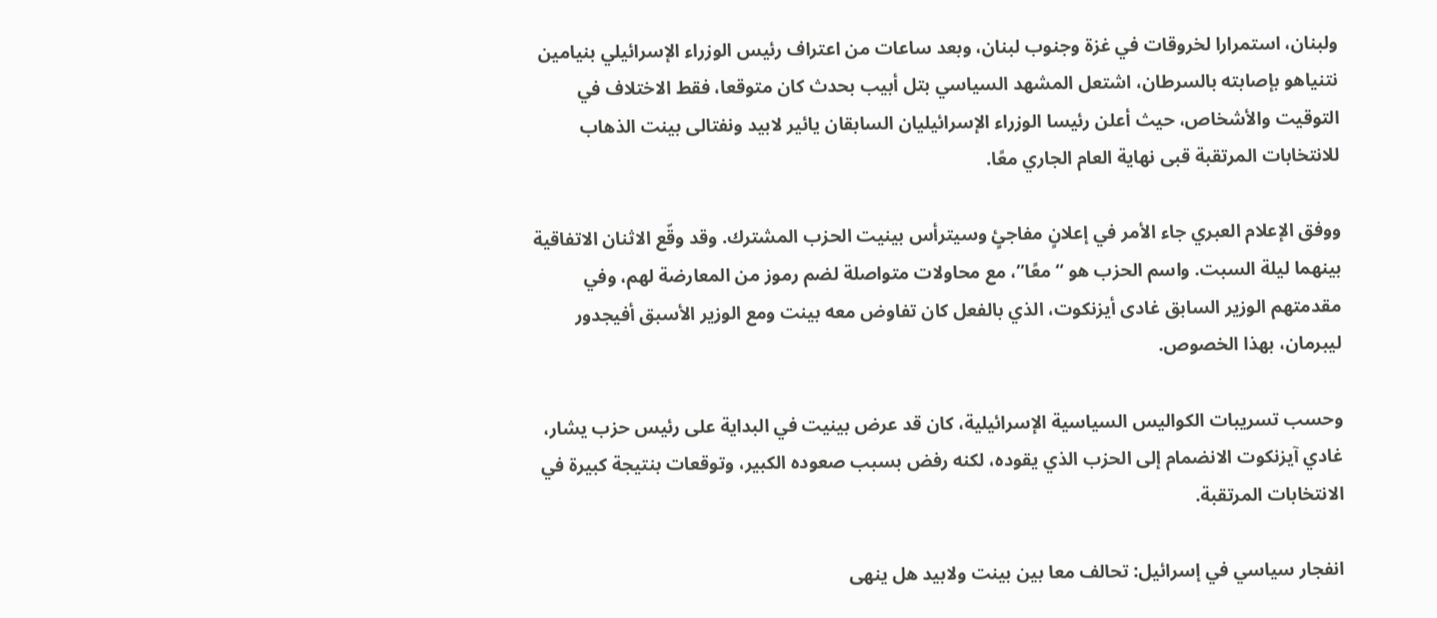ولبنان، استمرارا لخروقات في غزة وجنوب لبنان، وبعد ساعات من اعتراف رئيس الوزراء الإسرائيلي بنيامين نتنياهو بإصابته بالسرطان، اشتعل المشهد السياسي بتل أبيب بحدث كان متوقعا، فقط الاختلاف في التوقيت والأشخاص، حيث أعلن رئيسا الوزراء الإسرائيليان السابقان يائير لابيد ونفتالى بينت الذهاب للانتخابات المرتقبة قبى نهاية العام الجاري معًا.

ووفق الإعلام العبري جاء الأمر في إعلانٍ مفاجئٍ وسيترأس بينيت الحزب المشترك. وقد وقّع الاثنان الاتفاقية بينهما ليلة السبت. واسم الحزب هو “معًا”، مع محاولات متواصلة لضم رموز من المعارضة لهم، وفي مقدمتهم الوزير السابق غادى أيزنكوت، الذي بالفعل كان تفاوض معه بينت ومع الوزير الأسبق أفيجدور ليبرمان، بهذا الخصوص.

وحسب تسريبات الكواليس السياسية الإسرائيلية، كان قد عرض بينيت في البداية على رئيس حزب يشار، غادي آيزنكوت الانضمام إلى الحزب الذي يقوده، لكنه رفض بسبب صعوده الكبير، وتوقعات بنتيجة كبيرة في الانتخابات المرتقبة.

انفجار سياسي في إسرائيل: تحالف معا بين بينت ولابيد هل ينهى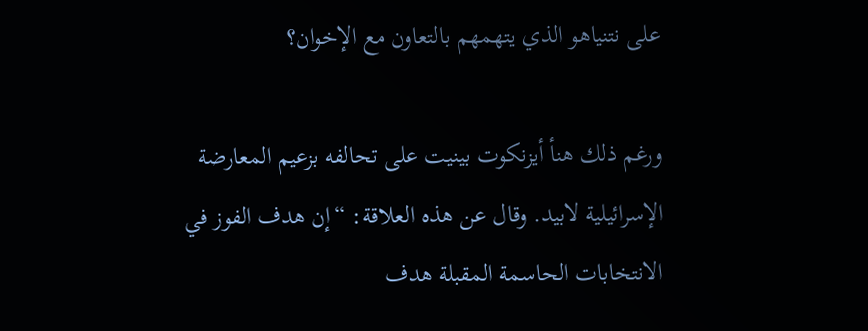على نتنياهو الذي يتهمهم بالتعاون مع الإخوان؟

ورغم ذلك هنأ أيزنكوت بينيت على تحالفه بزعيم المعارضة الإسرائيلية لابيد. وقال عن هذه العلاقة: “إن هدف الفوز في الانتخابات الحاسمة المقبلة هدف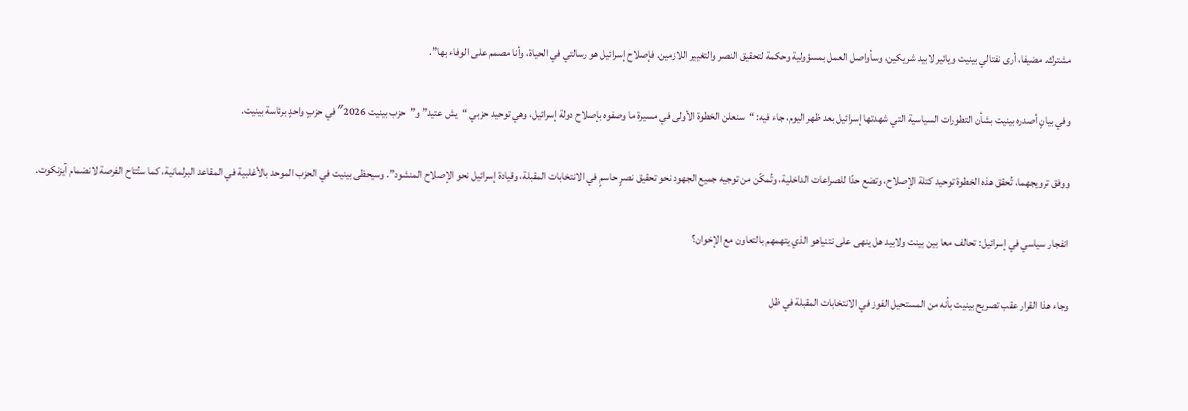مشترك. مضيفا، أرى نفتالي بينيت ويائير لابيد شريكين، وسأواصل العمل بمسؤولية وحكمة لتحقيق النصر والتغيير اللازمين. فإصلاح إسرائيل هو رسالتي في الحياة، وأنا مصمم على الوفاء بها”.

وفي بيانٍ أصدره بينيت بشأن التطورات السياسية التي شهدتها إسرائيل بعد ظهر اليوم، جاء فيه: “سنعلن الخطوة الأولى في مسيرة ما وصفوه بإصلاح دولة إسرائيل، وهي توحيد حزبي “يش عتيد” و”حزب بينيت 2026″ في حزبٍ واحدٍ برئاسة بينيت.

ووفق ترويجهما، تُحقق هذه الخطوة توحيد كتلة الإصلاح، وتضع حدًا للصراعات الداخلية، وتُمكّن من توجيه جميع الجهود نحو تحقيق نصرٍ حاسمٍ في الانتخابات المقبلة، وقيادة إسرائيل نحو الإصلاح المنشود”. وسيحظى بينيت في الحزب الموحد بالأغلبية في المقاعد البرلمانية، كما ستُتاح الفرصة لانضمام آيزنكوت.

انفجار سياسي في إسرائيل: تحالف معا بين بينت ولابيد هل ينهى على نتنياهو الذي يتهمهم بالتعاون مع الإخوان؟

وجاء هذا القرار عقب تصريح بينيت بأنه من المستحيل الفوز في الانتخابات المقبلة في ظل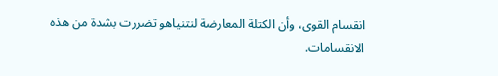انقسام القوى، وأن الكتلة المعارضة لنتنياهو تضررت بشدة من هذه الانقسامات.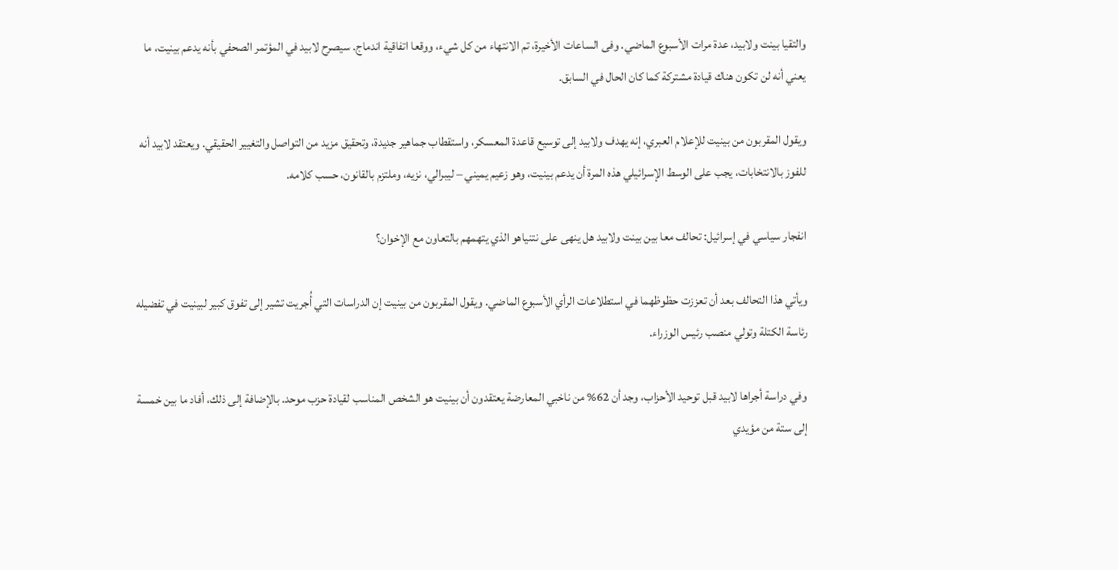والتقيا بينت ولابيد، عدة مرات الأسبوع الماضي. وفى الساعات الأخيرة، تم الانتهاء من كل شيء، ووقعا اتفاقية اندماج. سيصرح لابيد في المؤتمر الصحفي بأنه يدعم بينيت، ما يعني أنه لن تكون هناك قيادة مشتركة كما كان الحال في السابق.

ويقول المقربون من بينيت للإعلام العبري، إنه يهدف ولابيد إلى توسيع قاعدة المعسكر، واستقطاب جماهير جديدة، وتحقيق مزيد من التواصل والتغيير الحقيقي. ويعتقد لابيد أنه للفوز بالانتخابات، يجب على الوسط الإسرائيلي هذه المرة أن يدعم بينيت، وهو زعيم يميني – ليبرالي، نزيه، وملتزم بالقانون، حسب كلامه.

انفجار سياسي في إسرائيل: تحالف معا بين بينت ولابيد هل ينهى على نتنياهو الذي يتهمهم بالتعاون مع الإخوان؟

ويأتي هذا التحالف بعد أن تعززت حظوظهما في استطلاعات الرأي الأسبوع الماضي. ويقول المقربون من بينيت إن الدراسات التي أُجريت تشير إلى تفوق كبير لبينيت في تفضيله رئاسة الكتلة وتولي منصب رئيس الوزراء.

وفي دراسة أجراها لابيد قبل توحيد الأحزاب، وجد أن 62% من ناخبي المعارضة يعتقدون أن بينيت هو الشخص المناسب لقيادة حزب موحد. بالإضافة إلى ذلك، أفاد ما بين خمسة إلى ستة من مؤيدي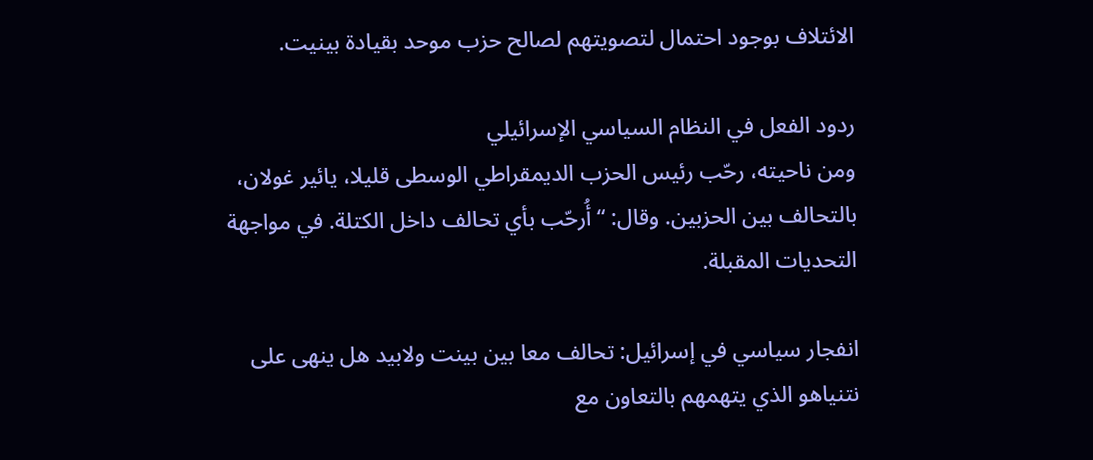الائتلاف بوجود احتمال لتصويتهم لصالح حزب موحد بقيادة بينيت.

ردود الفعل في النظام السياسي الإسرائيلي
ومن ناحيته، رحّب رئيس الحزب الديمقراطي الوسطى قليلا، يائير غولان، بالتحالف بين الحزبين. وقال: “أُرحّب بأي تحالف داخل الكتلة. في مواجهة التحديات المقبلة.

انفجار سياسي في إسرائيل: تحالف معا بين بينت ولابيد هل ينهى على نتنياهو الذي يتهمهم بالتعاون مع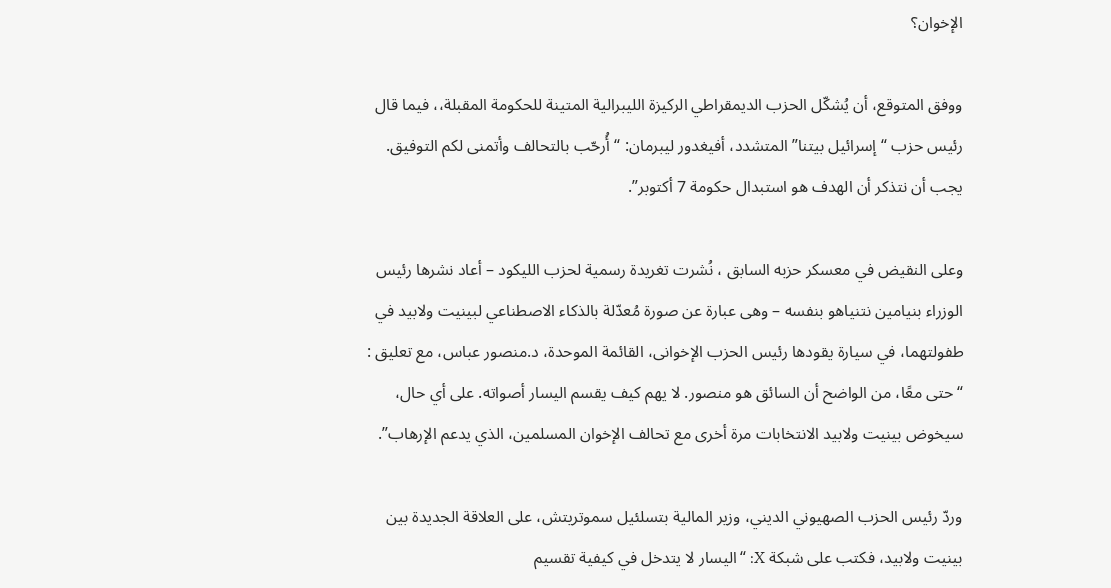الإخوان؟

ووفق المتوقع، أن يُشكّل الحزب الديمقراطي الركيزة الليبرالية المتينة للحكومة المقبلة،، فيما قال رئيس حزب “إسرائيل بيتنا” المتشدد، أفيغدور ليبرمان: “أُرحّب بالتحالف وأتمنى لكم التوفيق. يجب أن نتذكر أن الهدف هو استبدال حكومة 7 أكتوبر”.

وعلى النقيض في معسكر حزبه السابق ، نُشرت تغريدة رسمية لحزب الليكود – أعاد نشرها رئيس الوزراء بنيامين نتنياهو بنفسه – وهى عبارة عن صورة مُعدّلة بالذكاء الاصطناعي لبينيت ولابيد في طفولتهما، في سيارة يقودها رئيس الحزب الإخوانى، القائمة الموحدة، د.منصور عباس، مع تعليق : “حتى معًا، من الواضح أن السائق هو منصور. لا يهم كيف يقسم اليسار أصواته. على أي حال، سيخوض بينيت ولابيد الانتخابات مرة أخرى مع تحالف الإخوان المسلمين، الذي يدعم الإرهاب”.

وردّ رئيس الحزب الصهيوني الديني، وزير المالية بتسلئيل سموتريتش، على العلاقة الجديدة بين بينيت ولابيد، فكتب على شبكة X: “اليسار لا يتدخل في كيفية تقسيم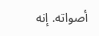أصواته. إنه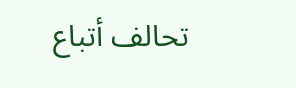تحالف أتباع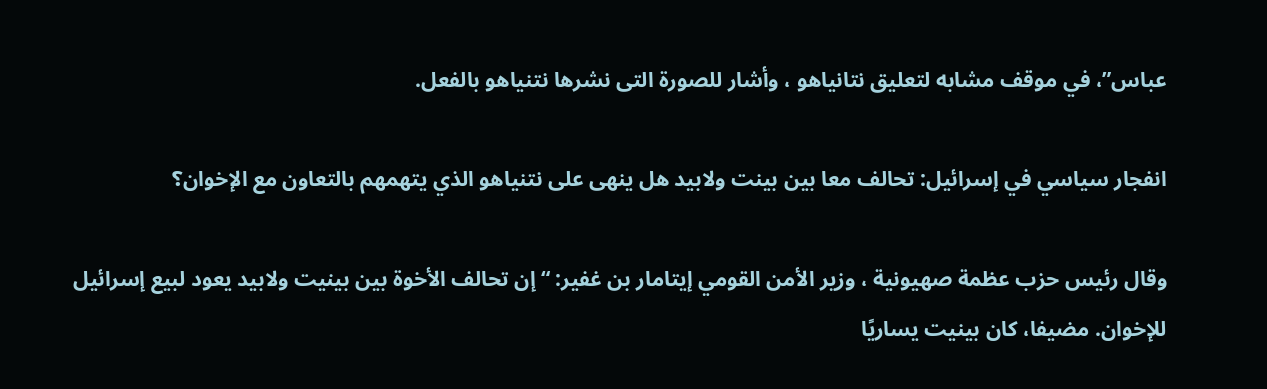عباس”، في موقف مشابه لتعليق نتانياهو ، وأشار للصورة التى نشرها نتنياهو بالفعل.

انفجار سياسي في إسرائيل: تحالف معا بين بينت ولابيد هل ينهى على نتنياهو الذي يتهمهم بالتعاون مع الإخوان؟

وقال رئيس حزب عظمة صهيونية ، وزير الأمن القومي إيتامار بن غفير: “إن تحالف الأخوة بين بينيت ولابيد يعود لبيع إسرائيل للإخوان. مضيفا، كان بينيت يساريًا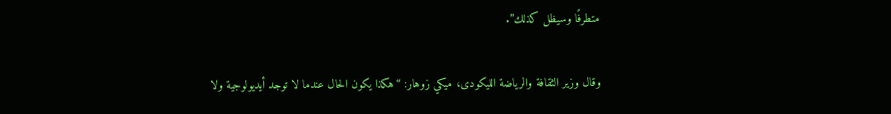متطرفًا وسيظل كذلك”.

وقال وزير الثقافة والرياضة الليكودى، ميكي زوهار: “هكذا يكون الحال عندما لا توجد أيديولوجية ولا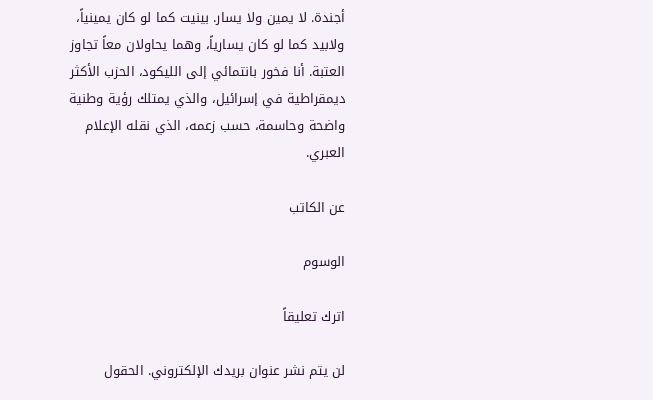أجندة. لا يمين ولا يسار. بينيت كما لو كان يمينياً، ولابيد كما لو كان يسارياً، وهما يحاولان معاً تجاوز العتبة. أنا فخور بانتمائي إلى الليكود، الحزب الأكثر ديمقراطية في إسرائيل، والذي يمتلك رؤية وطنية واضحة وحاسمة، حسب زعمه، الذي نقله الإعلام العبري.

عن الكاتب

الوسوم

اترك تعليقاً

لن يتم نشر عنوان بريدك الإلكتروني. الحقول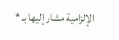الإلزامية مشار إليها بـ *